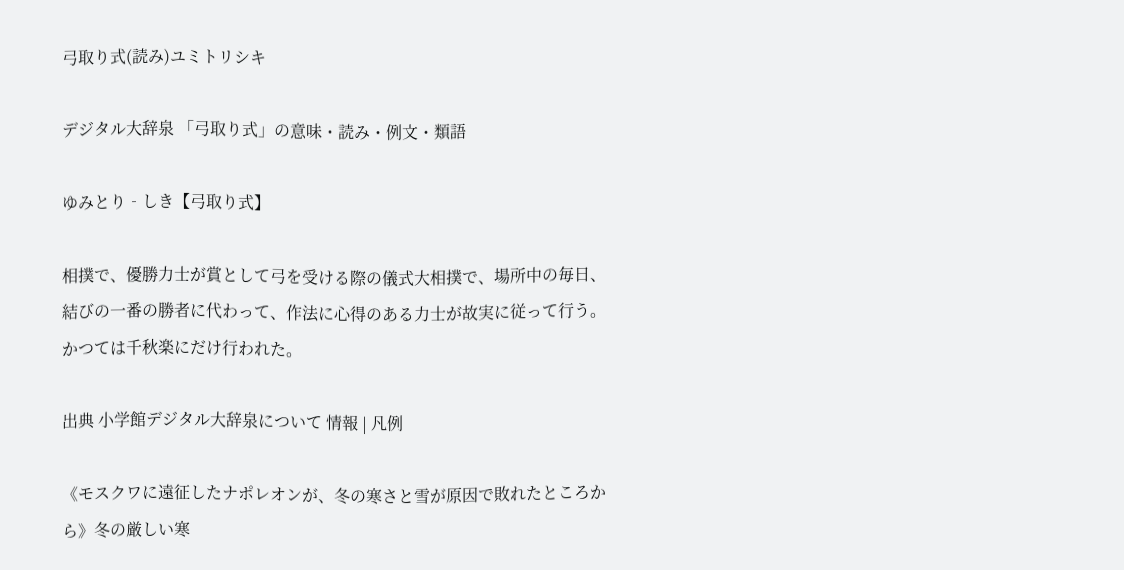弓取り式(読み)ユミトリシキ

デジタル大辞泉 「弓取り式」の意味・読み・例文・類語

ゆみとり‐しき【弓取り式】

相撲で、優勝力士が賞として弓を受ける際の儀式大相撲で、場所中の毎日、結びの一番の勝者に代わって、作法に心得のある力士が故実に従って行う。かつては千秋楽にだけ行われた。

出典 小学館デジタル大辞泉について 情報 | 凡例

《モスクワに遠征したナポレオンが、冬の寒さと雪が原因で敗れたところから》冬の厳しい寒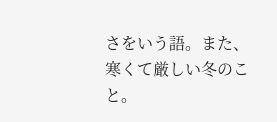さをいう語。また、寒くて厳しい冬のこと。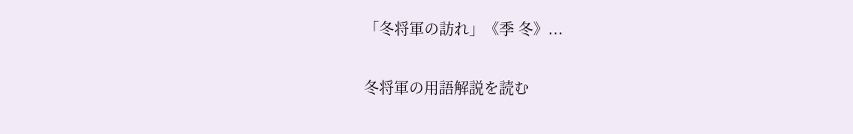「冬将軍の訪れ」《季 冬》...

冬将軍の用語解説を読む